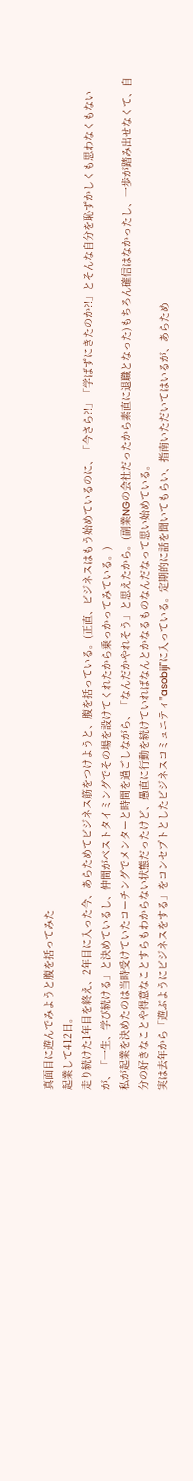真面目に遊んでみようと腹を括ってみた
起業して412日。
走り続けた1年目を終え、2年目に入った今、あらためてビジネス筋をつけようと、腹を括っている。(正直、ビジネスはもう始めているのに、「今さら?!」「学ばずにきたのか?!」とそんな自分を恥ずかしくも思わなくもないが、「一生、学び続ける」と決めているし、仲間がベストタイミングでその場を設けてくれたから乗っかってみている。)
私が起業を決めたのは当時受けていたコーチングでメンターと時間を過ごしながら、「なんだかやれそう」と思えたから。(副業NGの会社だったから素直に退職となった)もちろん確信はなかったし、一歩が踏み出せなくて、自分の好きなことや得意なことすらもわからない状態だったけど、愚直に行動を続けていればなんとかなるものなんだなって思い始めている。
実は去年から「遊ぶようにビジネスをする」をコンセプトとしたビジネスコミュニティ"asobiji"に入っている。定期的に話を聞いてもらい、指南いただいてはいるが、あらため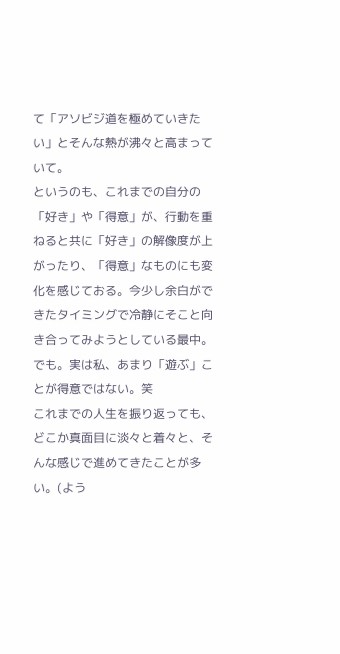て「アソビジ道を極めていきたい」とそんな熱が沸々と高まっていて。
というのも、これまでの自分の「好き」や「得意」が、行動を重ねると共に「好き」の解像度が上がったり、「得意」なものにも変化を感じておる。今少し余白ができたタイミングで冷静にそこと向き合ってみようとしている最中。
でも。実は私、あまり「遊ぶ」ことが得意ではない。笑
これまでの人生を振り返っても、どこか真面目に淡々と着々と、そんな感じで進めてきたことが多い。(よう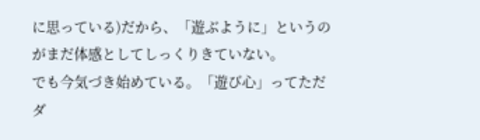に思っている)だから、「遊ぶように」というのがまだ体感としてしっくりきていない。
でも今気づき始めている。「遊び心」ってただダ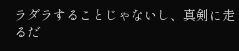ラダラすることじゃないし、真剣に走るだ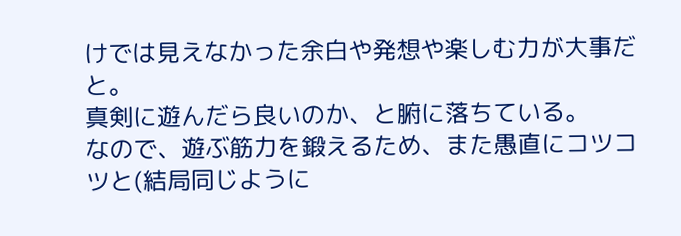けでは見えなかった余白や発想や楽しむ力が大事だと。
真剣に遊んだら良いのか、と腑に落ちている。
なので、遊ぶ筋力を鍛えるため、また愚直にコツコツと(結局同じように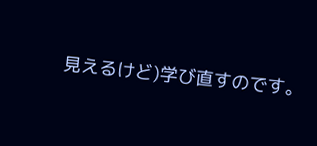見えるけど)学び直すのです。